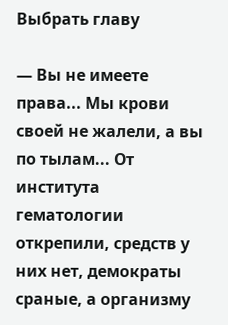Выбрать главу

— Вы не имеете права... Мы крови своей не жалели, а вы по тылам... От института гематологии открепили, средств у них нет, демократы сраные, а организму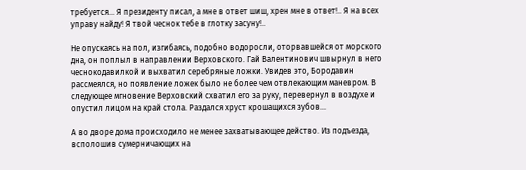требуется... Я президенту писал, а мне в ответ шиш, хрен мне в ответ!.. Я на всех управу найду! Я твой чеснок тебе в глотку засуну!..

Не опускаясь на пол, изгибаясь, подобно водоросли, оторвавшейся от морского дна, он поплыл в направлении Верховского. Гай Валентинович швырнул в него чеснокодавилкой и выхватил серебряные ложки. Увидев это, Бородавин рассмеялся, но появление ложек было не более чем отвлекающим маневром. В следующее мгновение Верховский схватил его за руку, перевернул в воздухе и опустил лицом на край стола. Раздался хруст крошащихся зубов...

А во дворе дома происходило не менее захватывающее действо. Из подъезда, всполошив сумерничающих на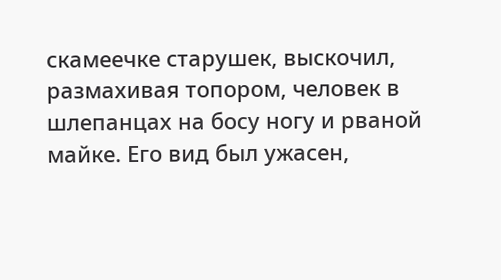скамеечке старушек, выскочил, размахивая топором, человек в шлепанцах на босу ногу и рваной майке. Его вид был ужасен,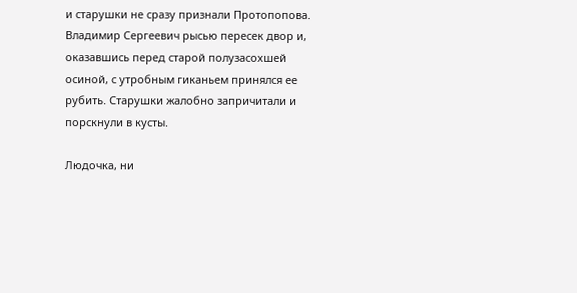и старушки не сразу признали Протопопова. Владимир Сергеевич рысью пересек двор и, оказавшись перед старой полузасохшей осиной, с утробным гиканьем принялся ее рубить. Старушки жалобно запричитали и порскнули в кусты.

Людочка, ни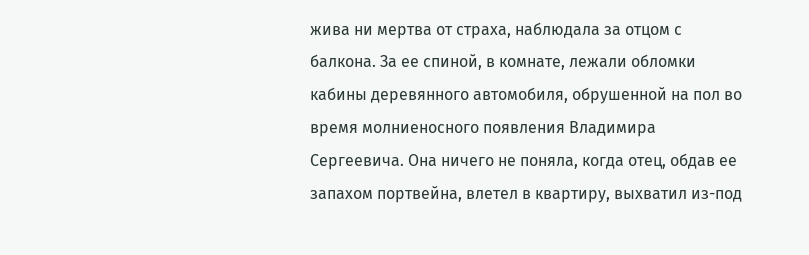жива ни мертва от страха, наблюдала за отцом с балкона. За ее спиной, в комнате, лежали обломки кабины деревянного автомобиля, обрушенной на пол во время молниеносного появления Владимира Сергеевича. Она ничего не поняла, когда отец, обдав ее запахом портвейна, влетел в квартиру, выхватил из-под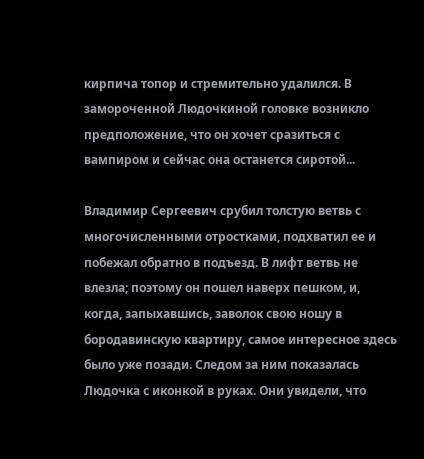кирпича топор и стремительно удалился. В замороченной Людочкиной головке возникло предположение, что он хочет сразиться с вампиром и сейчас она останется сиротой...

Владимир Сергеевич срубил толстую ветвь с многочисленными отростками, подхватил ее и побежал обратно в подъезд. В лифт ветвь не влезла; поэтому он пошел наверх пешком, и, когда, запыхавшись, заволок свою ношу в бородавинскую квартиру, самое интересное здесь было уже позади. Следом за ним показалась Людочка с иконкой в руках. Они увидели, что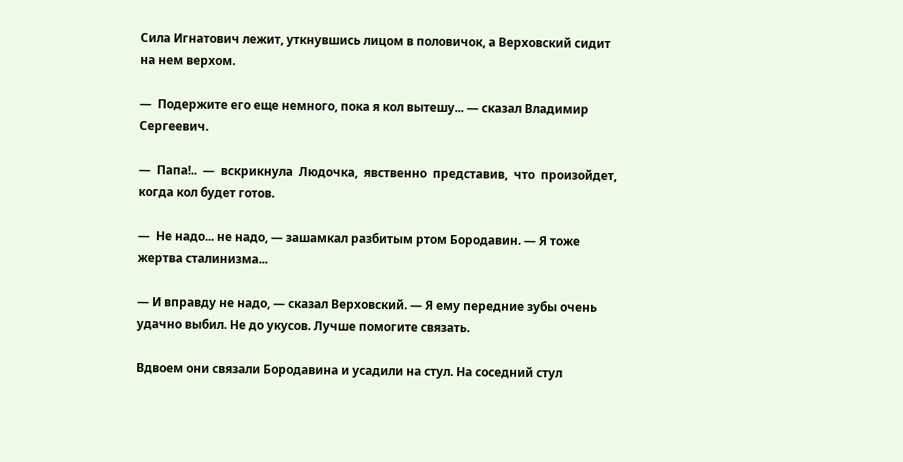Сила Игнатович лежит, уткнувшись лицом в половичок, а Верховский сидит на нем верхом.

—  Подержите его еще немного, пока я кол вытешу... — сказал Владимир Сергеевич.

—  Папа!..  —  вскрикнула  Людочка,  явственно  представив,  что  произойдет,  когда кол будет готов.

—  Не надо... не надо, — зашамкал разбитым ртом Бородавин. — Я тоже жертва сталинизма...

— И вправду не надо, — сказал Верховский. — Я ему передние зубы очень удачно выбил. Не до укусов. Лучше помогите связать.

Вдвоем они связали Бородавина и усадили на стул. На соседний стул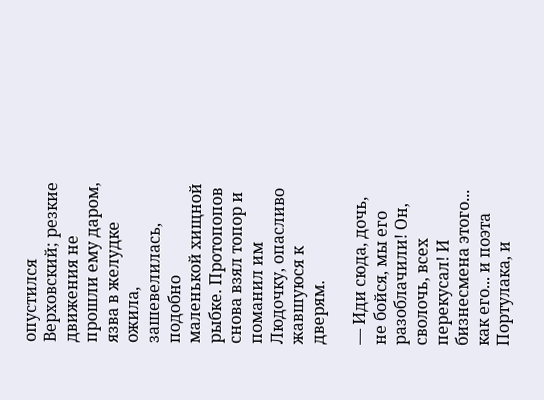опустился Верховский; резкие движения не прошли ему даром, язва в желудке ожила, зашевелилась, подобно маленькой хищной рыбке. Протопопов снова взял топор и поманил им Людочку, опасливо жавшуюся к дверям.

— Иди сюда, дочь, не бойся, мы его разоблачили! Он, сволочь, всех перекусал! И бизнесмена этого... как его... и поэта Портулака, и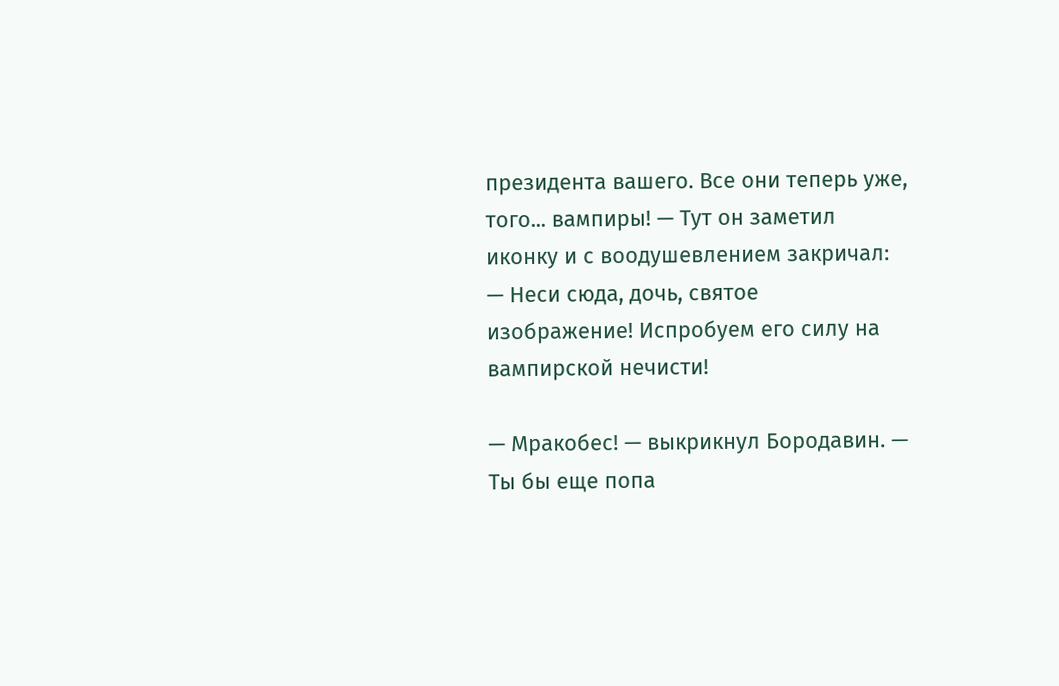президента вашего. Все они теперь уже, того... вампиры! — Тут он заметил иконку и с воодушевлением закричал: — Неси сюда, дочь, святое изображение! Испробуем его силу на вампирской нечисти!

— Мракобес! — выкрикнул Бородавин. — Ты бы еще попа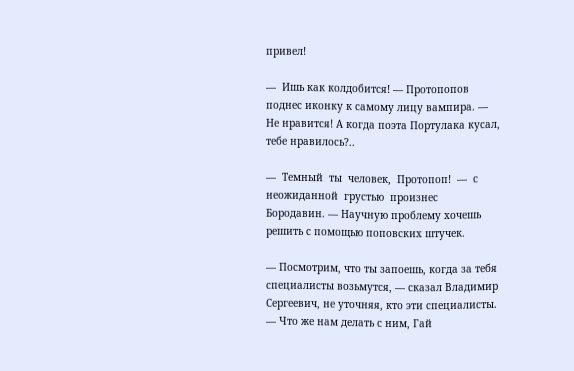привел!

—  Ишь как колдобится! — Протопопов поднес иконку к самому лицу вампира. — Не нравится! А когда поэта Портулака кусал, тебе нравилось?..

—  Темный  ты  человек,  Протопоп!  —  с  неожиданной  грустью  произнес  Бородавин. — Научную проблему хочешь решить с помощью поповских штучек.

— Посмотрим, что ты запоешь, когда за тебя специалисты возьмутся, — сказал Владимир Сергеевич, не уточняя, кто эти специалисты. — Что же нам делать с ним, Гай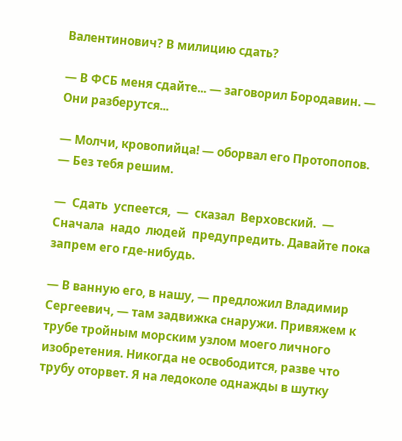Валентинович? В милицию сдать?

— В ФСБ меня сдайте... — заговорил Бородавин. — Они разберутся...

— Молчи, кровопийца! — оборвал его Протопопов. — Без тебя решим.

—  Сдать  успеется,  —  сказал  Верховский.  —  Сначала  надо  людей  предупредить. Давайте пока запрем его где-нибудь.

— В ванную его, в нашу, — предложил Владимир Сергеевич, — там задвижка снаружи. Привяжем к трубе тройным морским узлом моего личного изобретения. Никогда не освободится, разве что трубу оторвет. Я на ледоколе однажды в шутку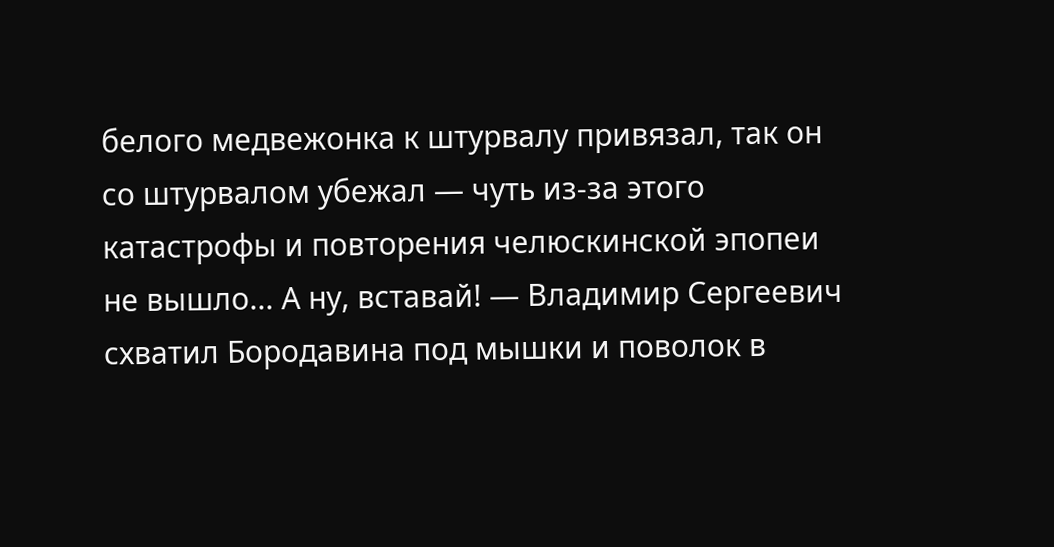белого медвежонка к штурвалу привязал, так он со штурвалом убежал — чуть из-за этого катастрофы и повторения челюскинской эпопеи не вышло... А ну, вставай! — Владимир Сергеевич схватил Бородавина под мышки и поволок в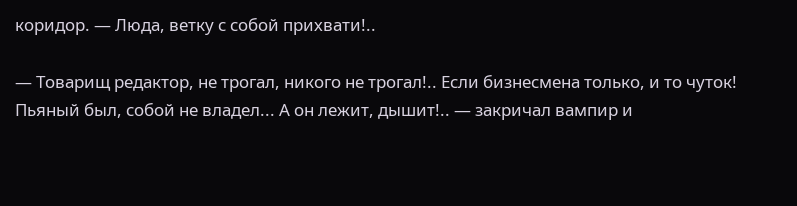коридор. — Люда, ветку с собой прихвати!..

— Товарищ редактор, не трогал, никого не трогал!.. Если бизнесмена только, и то чуток! Пьяный был, собой не владел... А он лежит, дышит!.. — закричал вампир и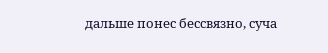дальше понес бессвязно, суча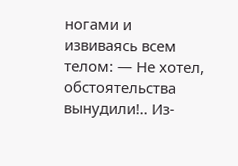ногами и извиваясь всем телом: — Не хотел, обстоятельства вынудили!.. Из-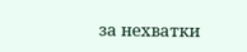за нехватки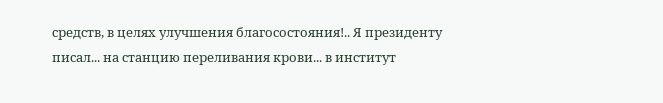средств, в целях улучшения благосостояния!.. Я президенту писал... на станцию переливания крови... в институт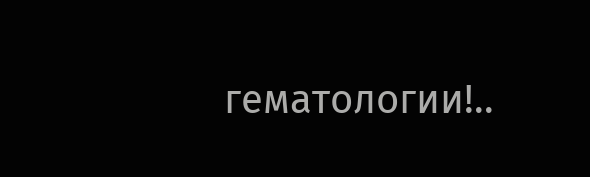гематологии!..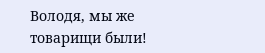Володя, мы же товарищи были!